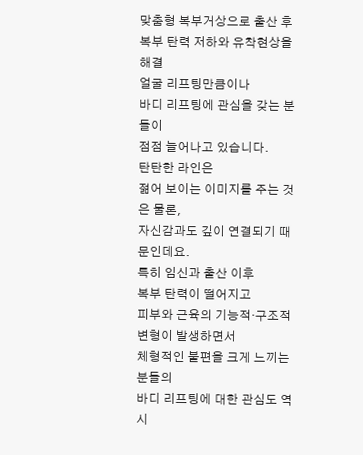맞춤형 복부거상으로 출산 후 복부 탄력 저하와 유착현상을 해결
얼굴 리프팅만큼이나
바디 리프팅에 관심을 갖는 분들이
점점 늘어나고 있습니다.
탄탄한 라인은
젊어 보이는 이미지를 주는 것은 물론,
자신감과도 깊이 연결되기 때문인데요.
특히 임신과 출산 이후
복부 탄력이 떨어지고
피부와 근육의 기능적·구조적 변형이 발생하면서
체형적인 불편을 크게 느끼는 분들의
바디 리프팅에 대한 관심도 역시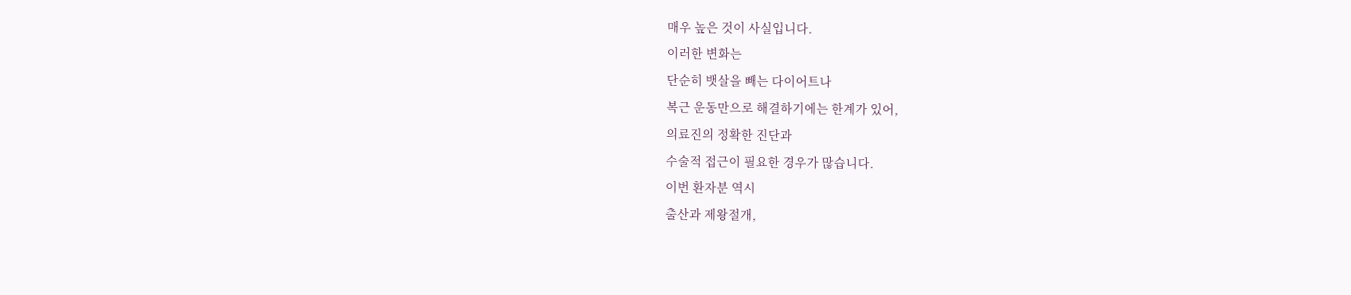매우 높은 것이 사실입니다.
이러한 변화는
단순히 뱃살을 빼는 다이어트나
복근 운동만으로 해결하기에는 한계가 있어,
의료진의 정확한 진단과
수술적 접근이 필요한 경우가 많습니다.
이번 환자분 역시
출산과 제왕절개,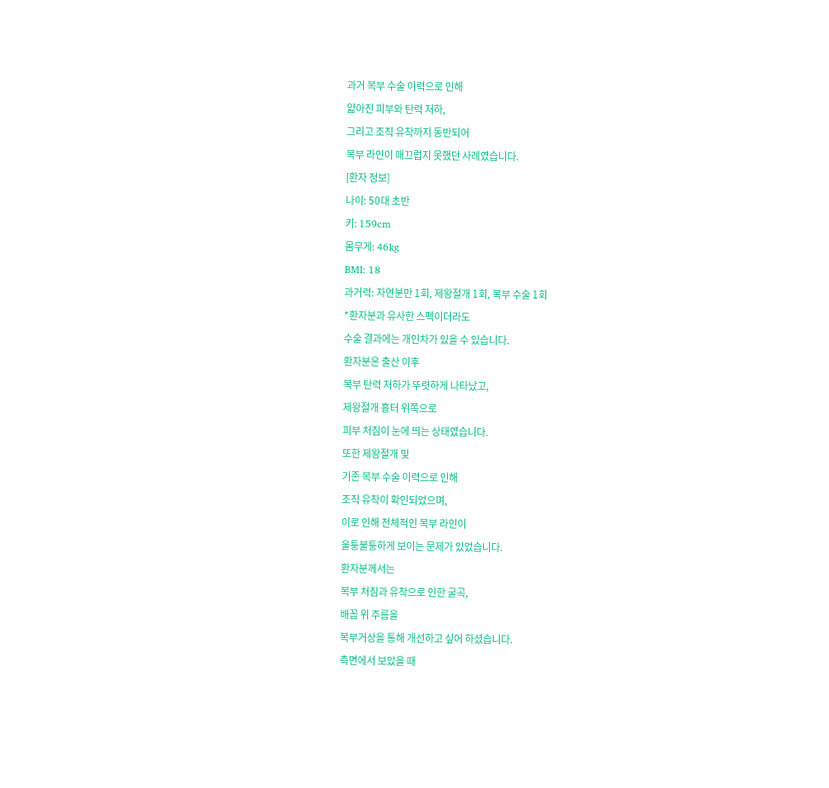과거 복부 수술 이력으로 인해
얇아진 피부와 탄력 저하,
그리고 조직 유착까지 동반되어
복부 라인이 매끄럽지 못했던 사례였습니다.
[환자 정보]
나이: 50대 초반
키: 159cm
몸무게: 46kg
BMI: 18
과거력: 자연분만 1회, 제왕절개 1회, 복부 수술 1회
*환자분과 유사한 스펙이더라도
수술 결과에는 개인차가 있을 수 있습니다.
환자분은 출산 이후
복부 탄력 저하가 뚜렷하게 나타났고,
제왕절개 흉터 위쪽으로
피부 처짐이 눈에 띄는 상태였습니다.
또한 제왕절개 및
기존 복부 수술 이력으로 인해
조직 유착이 확인되었으며,
이로 인해 전체적인 복부 라인이
울퉁불퉁하게 보이는 문제가 있었습니다.
환자분께서는
복부 처짐과 유착으로 인한 굴곡,
배꼽 위 주름을
복부거상을 통해 개선하고 싶어 하셨습니다.
측면에서 보았을 때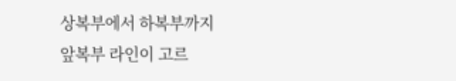상복부에서 하복부까지
앞복부 라인이 고르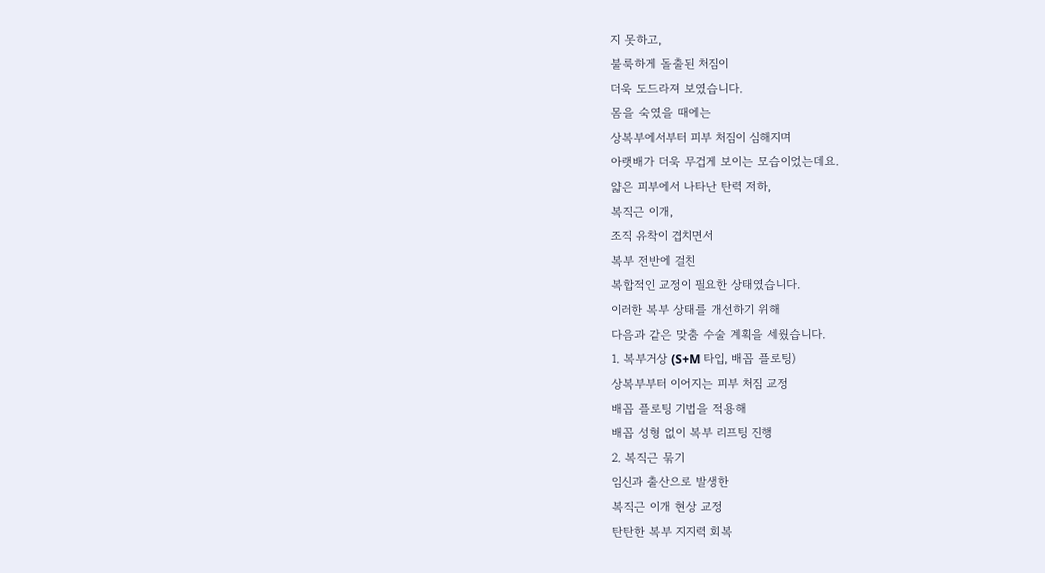지 못하고,
불룩하게 돌출된 처짐이
더욱 도드라져 보였습니다.
몸을 숙였을 때에는
상복부에서부터 피부 처짐이 심해지며
아랫배가 더욱 무겁게 보이는 모습이었는데요.
얇은 피부에서 나타난 탄력 저하,
복직근 이개,
조직 유착이 겹치면서
복부 전반에 걸친
복합적인 교정이 필요한 상태였습니다.
이러한 복부 상태를 개선하기 위해
다음과 같은 맞춤 수술 계획을 세웠습니다.
1. 복부거상 (S+M 타입, 배꼽 플로팅)
상복부부터 이어지는 피부 처짐 교정
배꼽 플로팅 기법을 적용해
배꼽 성형 없이 복부 리프팅 진행
2. 복직근 묶기
임신과 출산으로 발생한
복직근 이개 현상 교정
탄탄한 복부 지지력 회복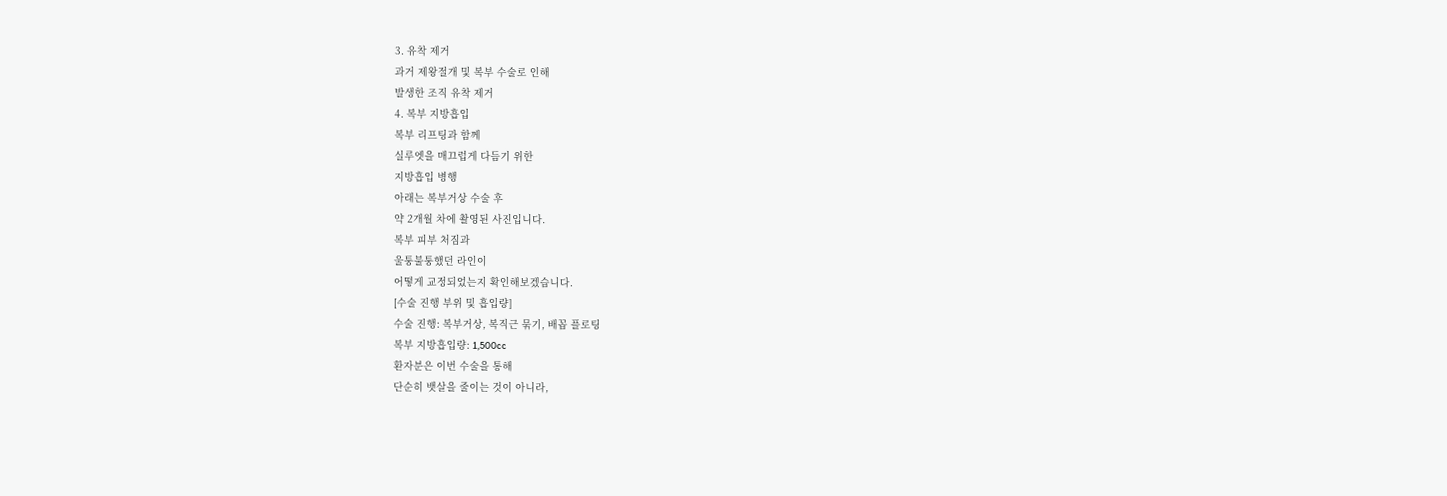3. 유착 제거
과거 제왕절개 및 복부 수술로 인해
발생한 조직 유착 제거
4. 복부 지방흡입
복부 리프팅과 함께
실루엣을 매끄럽게 다듬기 위한
지방흡입 병행
아래는 복부거상 수술 후
약 2개월 차에 촬영된 사진입니다.
복부 피부 처짐과
울퉁불퉁했던 라인이
어떻게 교정되었는지 확인해보겠습니다.
[수술 진행 부위 및 흡입량]
수술 진행: 복부거상, 복직근 묶기, 배꼽 플로팅
복부 지방흡입량: 1,500cc
환자분은 이번 수술을 통해
단순히 뱃살을 줄이는 것이 아니라,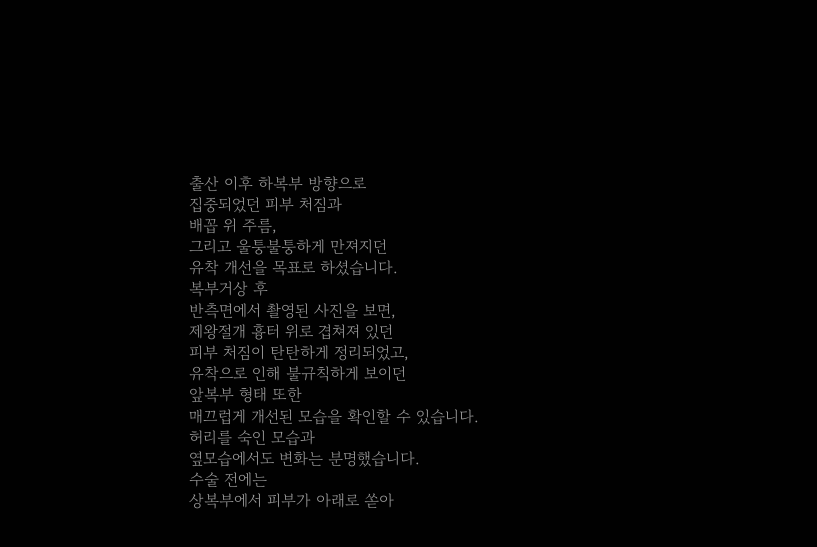출산 이후 하복부 방향으로
집중되었던 피부 처짐과
배꼽 위 주름,
그리고 울퉁불퉁하게 만져지던
유착 개선을 목표로 하셨습니다.
복부거상 후
반측면에서 촬영된 사진을 보면,
제왕절개 흉터 위로 겹쳐져 있던
피부 처짐이 탄탄하게 정리되었고,
유착으로 인해 불규칙하게 보이던
앞복부 형태 또한
매끄럽게 개선된 모습을 확인할 수 있습니다.
허리를 숙인 모습과
옆모습에서도 변화는 분명했습니다.
수술 전에는
상복부에서 피부가 아래로 쏟아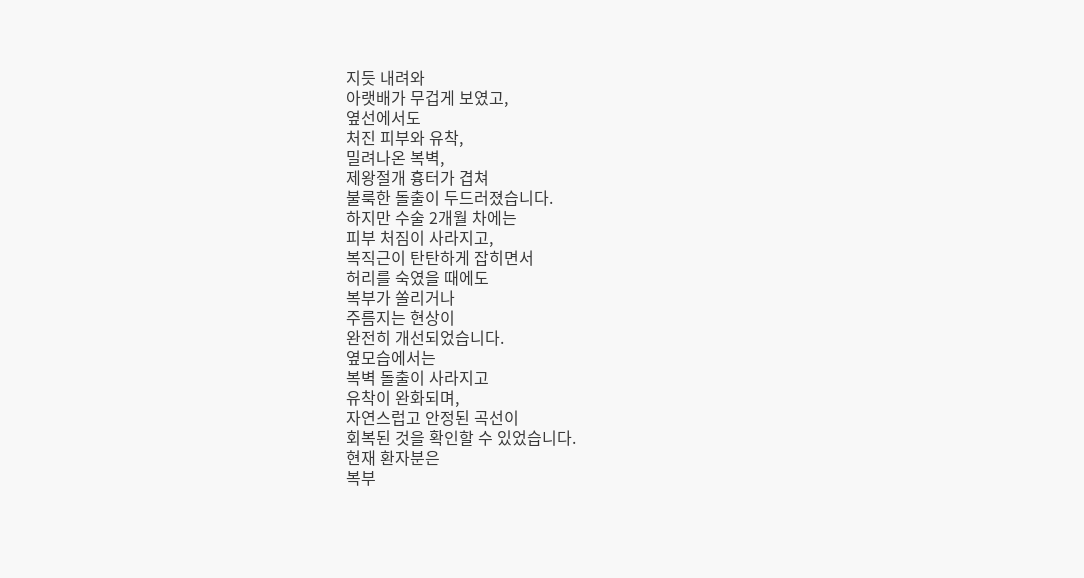지듯 내려와
아랫배가 무겁게 보였고,
옆선에서도
처진 피부와 유착,
밀려나온 복벽,
제왕절개 흉터가 겹쳐
불룩한 돌출이 두드러졌습니다.
하지만 수술 2개월 차에는
피부 처짐이 사라지고,
복직근이 탄탄하게 잡히면서
허리를 숙였을 때에도
복부가 쏠리거나
주름지는 현상이
완전히 개선되었습니다.
옆모습에서는
복벽 돌출이 사라지고
유착이 완화되며,
자연스럽고 안정된 곡선이
회복된 것을 확인할 수 있었습니다.
현재 환자분은
복부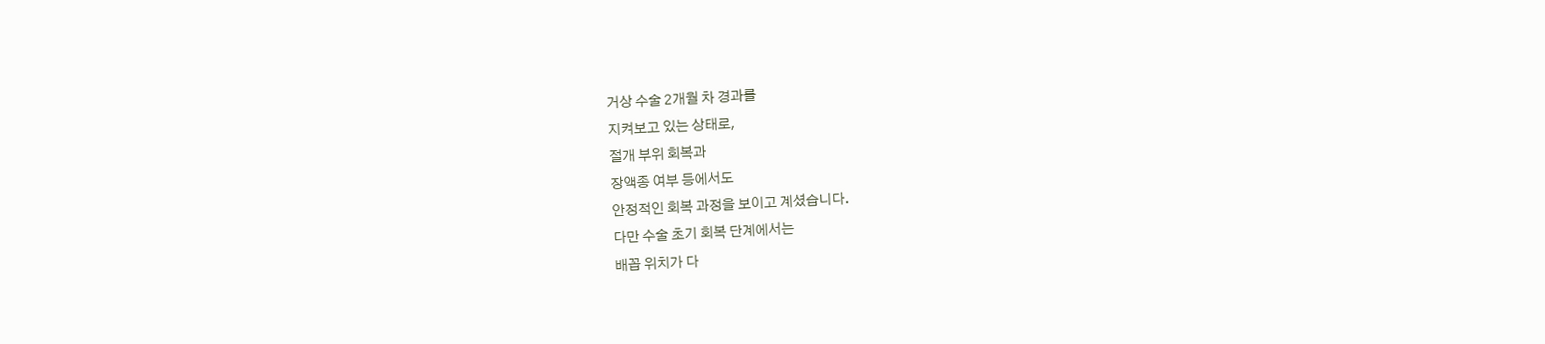거상 수술 2개월 차 경과를
지켜보고 있는 상태로,
절개 부위 회복과
장액종 여부 등에서도
안정적인 회복 과정을 보이고 계셨습니다.
다만 수술 초기 회복 단계에서는
배꼽 위치가 다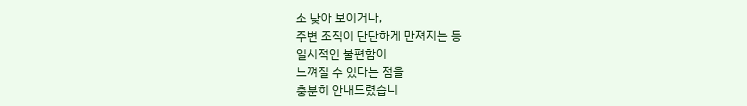소 낮아 보이거나,
주변 조직이 단단하게 만져지는 등
일시적인 불편함이
느껴질 수 있다는 점을
충분히 안내드렸습니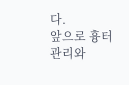다.
앞으로 흉터 관리와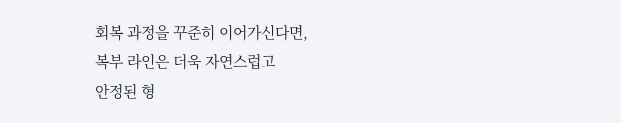회복 과정을 꾸준히 이어가신다면,
복부 라인은 더욱 자연스럽고
안정된 형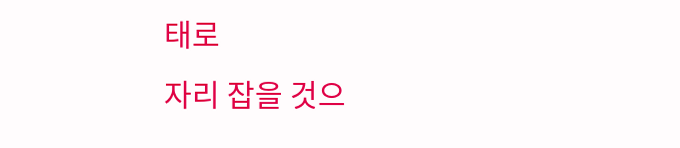태로
자리 잡을 것으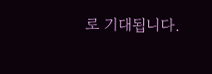로 기대됩니다.